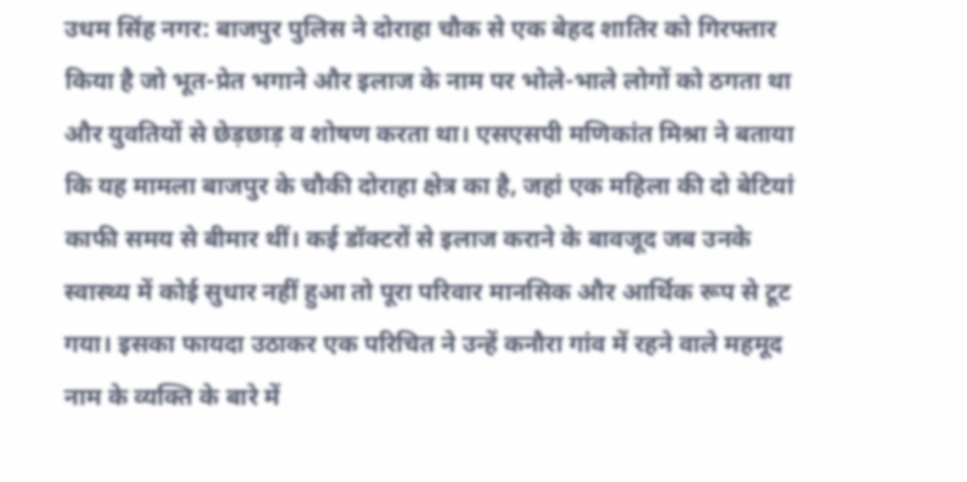उधम सिंह नगर: बाजपुर पुलिस ने दोराहा चौक से एक बेहद शातिर को गिरफ्तार किया है जो भूत-प्रेत भगाने और इलाज के नाम पर भोले-भाले लोगों को ठगता था और युवतियों से छेड़छाड़ व शोषण करता था। एसएसपी मणिकांत मिश्रा ने बताया कि यह मामला बाजपुर के चौकी दोराहा क्षेत्र का है, जहां एक महिला की दो बेटियां काफी समय से बीमार थीं। कई डॉक्टरों से इलाज कराने के बावजूद जब उनके स्वास्थ्य में कोई सुधार नहीं हुआ तो पूरा परिवार मानसिक और आर्थिक रूप से टूट गया। इसका फायदा उठाकर एक परिचित ने उन्हें कनौरा गांव में रहने वाले महमूद नाम के व्यक्ति के बारे में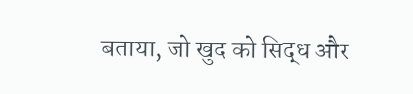बताया, जो खुद को सिद्ध और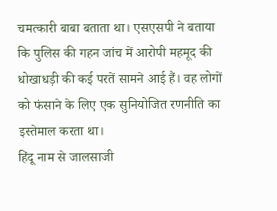चमत्कारी बाबा बताता था। एसएसपी ने बताया कि पुलिस की गहन जांच में आरोपी महमूद की धोखाधड़ी की कई परतें सामने आई हैं। वह लोगों को फंसाने के लिए एक सुनियोजित रणनीति का इस्तेमाल करता था।
हिंदू नाम से जालसाजी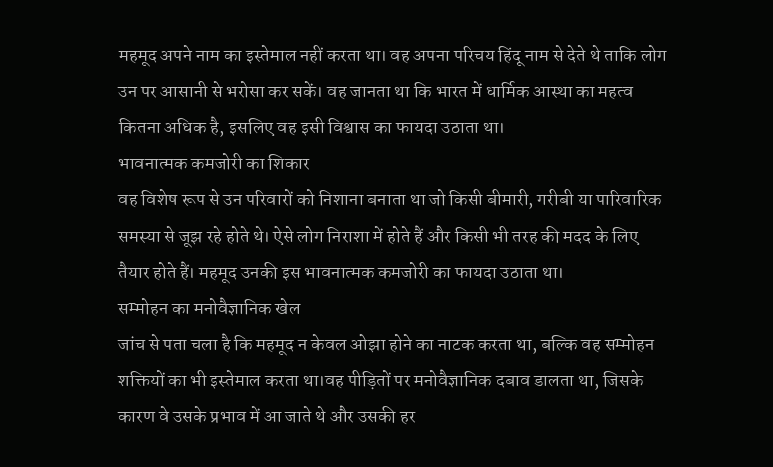महमूद अपने नाम का इस्तेमाल नहीं करता था। वह अपना परिचय हिंदू नाम से देते थे ताकि लोग उन पर आसानी से भरोसा कर सकें। वह जानता था कि भारत में धार्मिक आस्था का महत्व कितना अधिक है, इसलिए वह इसी विश्वास का फायदा उठाता था।
भावनात्मक कमजोरी का शिकार
वह विशेष रूप से उन परिवारों को निशाना बनाता था जो किसी बीमारी, गरीबी या पारिवारिक समस्या से जूझ रहे होते थे। ऐसे लोग निराशा में होते हैं और किसी भी तरह की मदद के लिए तैयार होते हैं। महमूद उनकी इस भावनात्मक कमजोरी का फायदा उठाता था।
सम्मोहन का मनोवैज्ञानिक खेल
जांच से पता चला है कि महमूद न केवल ओझा होने का नाटक करता था, बल्कि वह सम्मोहन शक्तियों का भी इस्तेमाल करता था।वह पीड़ितों पर मनोवैज्ञानिक दबाव डालता था, जिसके कारण वे उसके प्रभाव में आ जाते थे और उसकी हर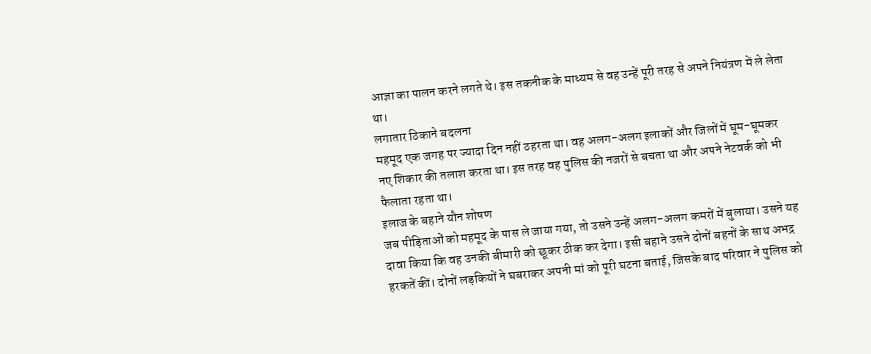आज्ञा का पालन करने लगते थे। इस तकनीक के माध्यम से वह उन्हें पूरी तरह से अपने नियंत्रण में ले लेता था।
लगातार ठिकाने बदलना
महमूद एक जगह पर ज्यादा दिन नहीं ठहरता था। वह अलग-अलग इलाकों और जिलों में घूम-घूमकर नए शिकार की तलाश करता था। इस तरह वह पुलिस की नजरों से बचता था और अपने नेटवर्क को भी फैलाता रहता था।
इलाज के बहाने यौन शोषण
जब पीड़िताओं को महमूद के पास ले जाया गया, तो उसने उन्हें अलग-अलग कमरों में बुलाया। उसने यह दावा किया कि वह उनकी बीमारी को छूकर ठीक कर देगा। इसी बहाने उसने दोनों बहनों के साथ अभद्र हरकतें कीं। दोनों लड़कियों ने घबराकर अपनी मां को पूरी घटना बताई, जिसके बाद परिवार ने पुलिस को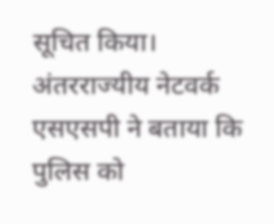सूचित किया।
अंतरराज्यीय नेटवर्क
एसएसपी ने बताया कि पुलिस को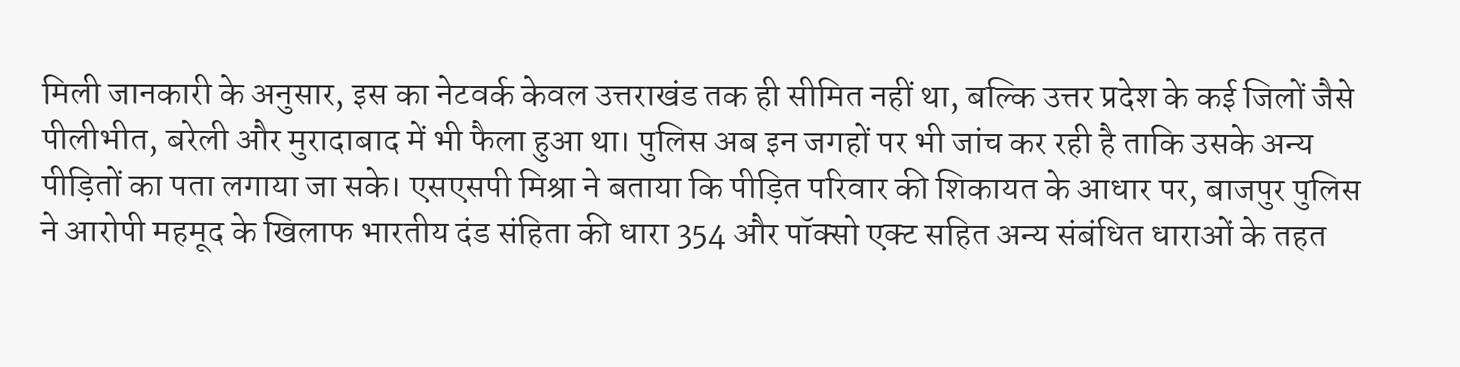मिली जानकारी के अनुसार, इस का नेटवर्क केवल उत्तराखंड तक ही सीमित नहीं था, बल्कि उत्तर प्रदेश के कई जिलों जैसे पीलीभीत, बरेली और मुरादाबाद में भी फैला हुआ था। पुलिस अब इन जगहों पर भी जांच कर रही है ताकि उसके अन्य पीड़ितों का पता लगाया जा सके। एसएसपी मिश्रा ने बताया कि पीड़ित परिवार की शिकायत के आधार पर, बाजपुर पुलिस ने आरोपी महमूद के खिलाफ भारतीय दंड संहिता की धारा 354 और पॉक्सो एक्ट सहित अन्य संबंधित धाराओं के तहत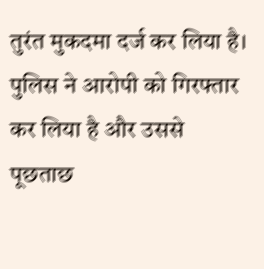तुरंत मुकदमा दर्ज कर लिया है। पुलिस ने आरोपी को गिरफ्तार कर लिया है और उससे पूछताछ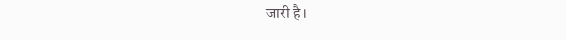जारी है।